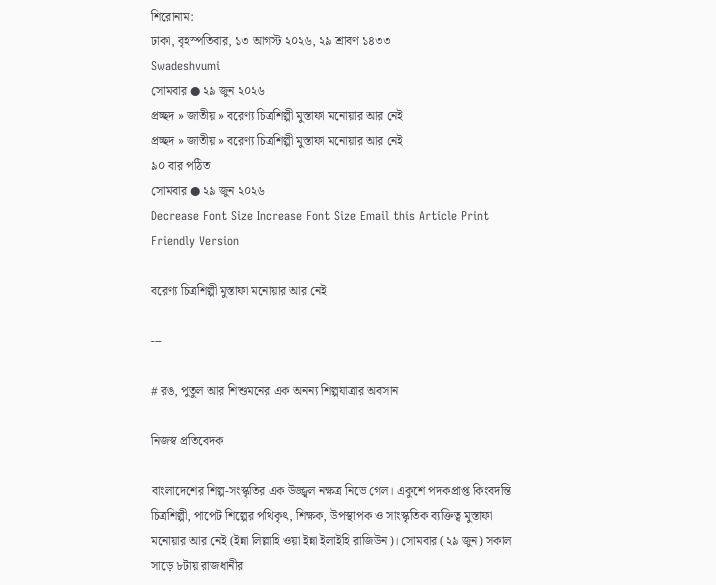শিরোনাম:
ঢাকা, বৃহস্পতিবার, ১৩ আগস্ট ২০২৬, ২৯ শ্রাবণ ১৪৩৩
Swadeshvumi
সোমবার ● ২৯ জুন ২০২৬
প্রচ্ছদ » জাতীয় » বরেণ্য চিত্রশিল্পী মুস্তাফা মনোয়ার আর নেই
প্রচ্ছদ » জাতীয় » বরেণ্য চিত্রশিল্পী মুস্তাফা মনোয়ার আর নেই
৯০ বার পঠিত
সোমবার ● ২৯ জুন ২০২৬
Decrease Font Size Increase Font Size Email this Article Print Friendly Version

বরেণ্য চিত্রশিল্পী মুস্তাফা মনোয়ার আর নেই

---

# রঙ, পুতুল আর শিশুমনের এক অনন্য শিল্পযাত্রার অবসান

নিজস্ব প্রতিবেদক

বাংলাদেশের শিল্প-সংস্কৃতির এক উজ্জ্বল নক্ষত্র নিভে গেল। একুশে পদকপ্রাপ্ত কিংবদন্তি চিত্রশিল্পী, পাপেট শিল্পের পথিকৃৎ, শিক্ষক, উপস্থাপক ও সাংস্কৃতিক ব্যক্তিত্ব মুস্তাফা মনোয়ার আর নেই (ইন্না লিল্লাহি ওয়া ইন্না ইলাইহি রাজিউন)। সোমবার (২৯ জুন) সকাল সাড়ে ৮টায় রাজধানীর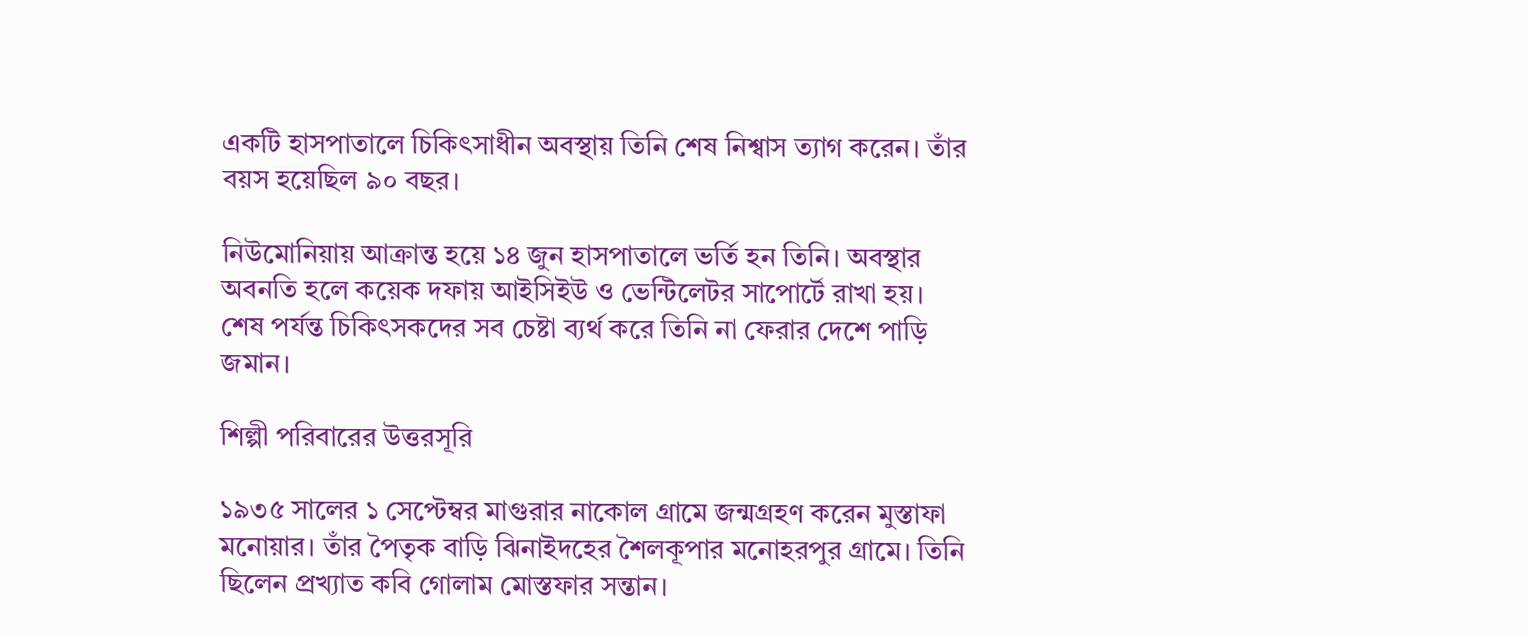একটি হাসপাতালে চিকিৎসাধীন অবস্থায় তিনি শেষ নিশ্বাস ত্যাগ করেন। তাঁর বয়স হয়েছিল ৯০ বছর।

নিউমোনিয়ায় আক্রান্ত হয়ে ১৪ জুন হাসপাতালে ভর্তি হন তিনি। অবস্থার অবনতি হলে কয়েক দফায় আইসিইউ ও ভেন্টিলেটর সাপোর্টে রাখা হয়। শেষ পর্যন্ত চিকিৎসকদের সব চেষ্টা ব্যর্থ করে তিনি না ফেরার দেশে পাড়ি জমান।

শিল্পী পরিবারের উত্তরসূরি

১৯৩৫ সালের ১ সেপ্টেম্বর মাগুরার নাকোল গ্রামে জন্মগ্রহণ করেন মুস্তাফা মনোয়ার। তাঁর পৈতৃক বাড়ি ঝিনাইদহের শৈলকূপার মনোহরপুর গ্রামে। তিনি ছিলেন প্রখ্যাত কবি গোলাম মোস্তফার সন্তান।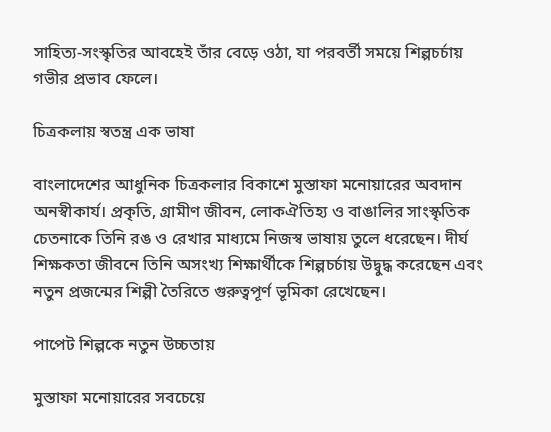সাহিত্য-সংস্কৃতির আবহেই তাঁর বেড়ে ওঠা, যা পরবর্তী সময়ে শিল্পচর্চায় গভীর প্রভাব ফেলে।

চিত্রকলায় স্বতন্ত্র এক ভাষা

বাংলাদেশের আধুনিক চিত্রকলার বিকাশে মুস্তাফা মনোয়ারের অবদান অনস্বীকার্য। প্রকৃতি, গ্রামীণ জীবন, লোকঐতিহ্য ও বাঙালির সাংস্কৃতিক চেতনাকে তিনি রঙ ও রেখার মাধ্যমে নিজস্ব ভাষায় তুলে ধরেছেন। দীর্ঘ শিক্ষকতা জীবনে তিনি অসংখ্য শিক্ষার্থীকে শিল্পচর্চায় উদ্বুদ্ধ করেছেন এবং নতুন প্রজন্মের শিল্পী তৈরিতে গুরুত্বপূর্ণ ভূমিকা রেখেছেন।

পাপেট শিল্পকে নতুন উচ্চতায়

মুস্তাফা মনোয়ারের সবচেয়ে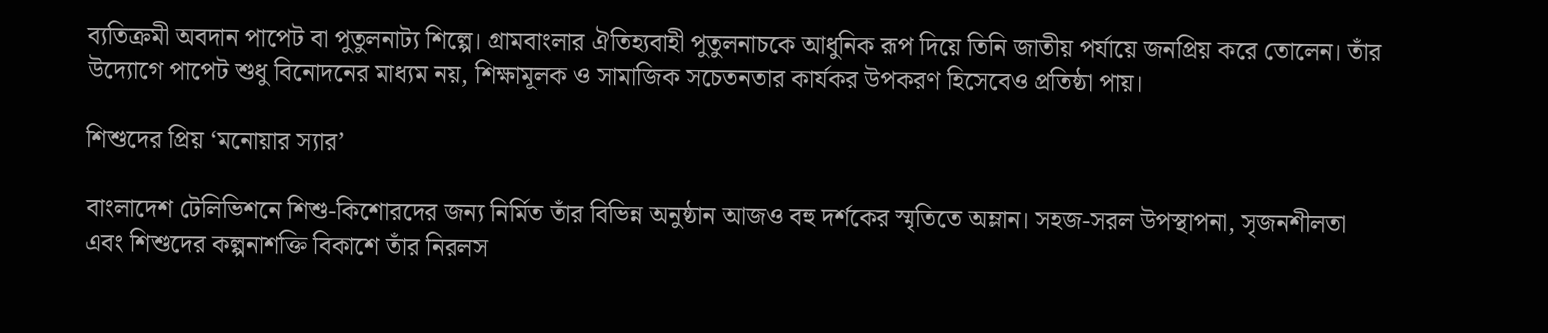ব্যতিক্রমী অবদান পাপেট বা পুতুলনাট্য শিল্পে। গ্রামবাংলার ঐতিহ্যবাহী পুতুলনাচকে আধুনিক রূপ দিয়ে তিনি জাতীয় পর্যায়ে জনপ্রিয় করে তোলেন। তাঁর উদ্যোগে পাপেট শুধু বিনোদনের মাধ্যম নয়, শিক্ষামূলক ও সামাজিক সচেতনতার কার্যকর উপকরণ হিসেবেও প্রতিষ্ঠা পায়।

শিশুদের প্রিয় ‘মনোয়ার স্যার’

বাংলাদেশ টেলিভিশনে শিশু-কিশোরদের জন্য নির্মিত তাঁর বিভিন্ন অনুষ্ঠান আজও বহু দর্শকের স্মৃতিতে অম্লান। সহজ-সরল উপস্থাপনা, সৃজনশীলতা এবং শিশুদের কল্পনাশক্তি বিকাশে তাঁর নিরলস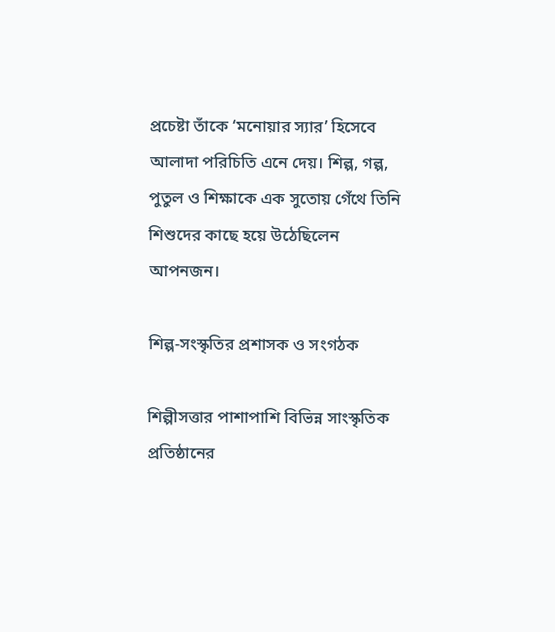প্রচেষ্টা তাঁকে ‘মনোয়ার স্যার’ হিসেবে আলাদা পরিচিতি এনে দেয়। শিল্প, গল্প, পুতুল ও শিক্ষাকে এক সুতোয় গেঁথে তিনি শিশুদের কাছে হয়ে উঠেছিলেন আপনজন।

শিল্প-সংস্কৃতির প্রশাসক ও সংগঠক

শিল্পীসত্তার পাশাপাশি বিভিন্ন সাংস্কৃতিক প্রতিষ্ঠানের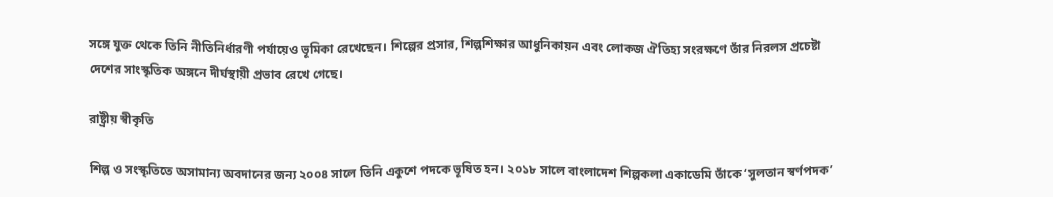সঙ্গে যুক্ত থেকে তিনি নীতিনির্ধারণী পর্যায়েও ভূমিকা রেখেছেন। শিল্পের প্রসার, শিল্পশিক্ষার আধুনিকায়ন এবং লোকজ ঐতিহ্য সংরক্ষণে তাঁর নিরলস প্রচেষ্টা দেশের সাংস্কৃতিক অঙ্গনে দীর্ঘস্থায়ী প্রভাব রেখে গেছে।

রাষ্ট্রীয় স্বীকৃতি

শিল্প ও সংস্কৃতিতে অসামান্য অবদানের জন্য ২০০৪ সালে তিনি একুশে পদকে ভূষিত হন। ২০১৮ সালে বাংলাদেশ শিল্পকলা একাডেমি তাঁকে ‘সুলতান স্বর্ণপদক’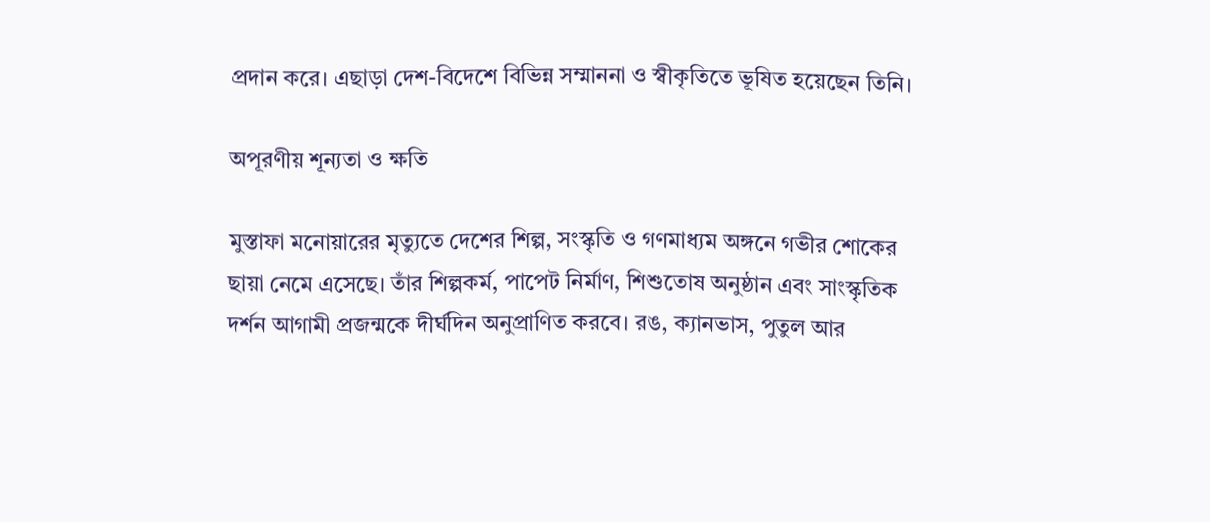প্রদান করে। এছাড়া দেশ-বিদেশে বিভিন্ন সম্মাননা ও স্বীকৃতিতে ভূষিত হয়েছেন তিনি।

অপূরণীয় শূন্যতা ও ক্ষতি

মুস্তাফা মনোয়ারের মৃত্যুতে দেশের শিল্প, সংস্কৃতি ও গণমাধ্যম অঙ্গনে গভীর শোকের ছায়া নেমে এসেছে। তাঁর শিল্পকর্ম, পাপেট নির্মাণ, শিশুতোষ অনুষ্ঠান এবং সাংস্কৃতিক দর্শন আগামী প্রজন্মকে দীর্ঘদিন অনুপ্রাণিত করবে। রঙ, ক্যানভাস, পুতুল আর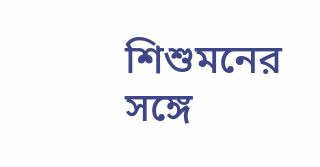শিশুমনের সঙ্গে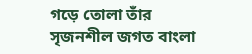গড়ে তোলা তাঁর সৃজনশীল জগত বাংলা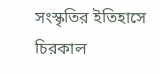সংস্কৃতির ইতিহাসে চিরকাল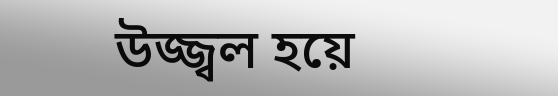উজ্জ্বল হয়ে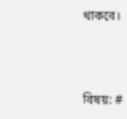থাকবে।



বিষয়: #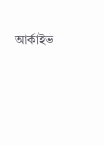আর্কাইভ